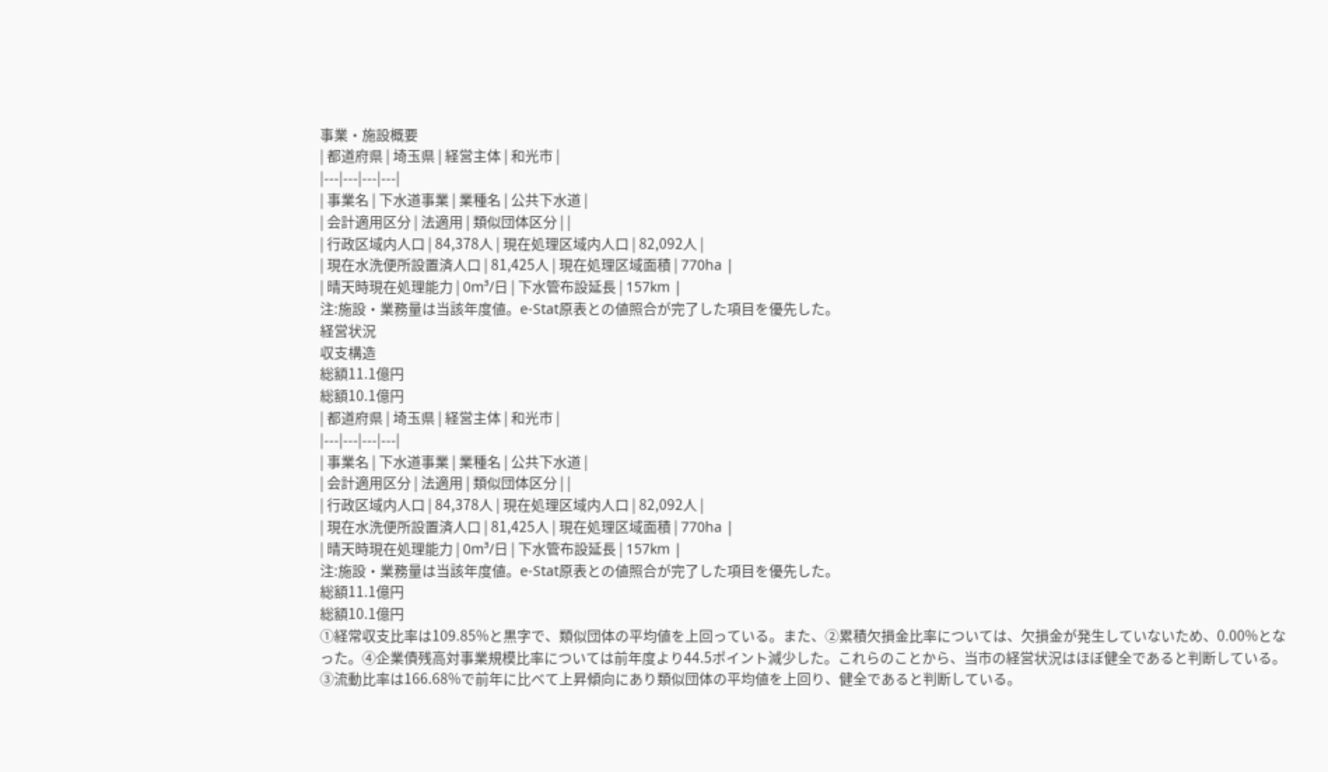事業・施設概要
| 都道府県 | 埼玉県 | 経営主体 | 和光市 |
|---|---|---|---|
| 事業名 | 下水道事業 | 業種名 | 公共下水道 |
| 会計適用区分 | 法適用 | 類似団体区分 | |
| 行政区域内人口 | 84,378人 | 現在処理区域内人口 | 82,092人 |
| 現在水洗便所設置済人口 | 81,425人 | 現在処理区域面積 | 770ha |
| 晴天時現在処理能力 | 0m³/日 | 下水管布設延長 | 157km |
注:施設・業務量は当該年度値。e-Stat原表との値照合が完了した項目を優先した。
経営状況
収支構造
総額11.1億円
総額10.1億円
| 都道府県 | 埼玉県 | 経営主体 | 和光市 |
|---|---|---|---|
| 事業名 | 下水道事業 | 業種名 | 公共下水道 |
| 会計適用区分 | 法適用 | 類似団体区分 | |
| 行政区域内人口 | 84,378人 | 現在処理区域内人口 | 82,092人 |
| 現在水洗便所設置済人口 | 81,425人 | 現在処理区域面積 | 770ha |
| 晴天時現在処理能力 | 0m³/日 | 下水管布設延長 | 157km |
注:施設・業務量は当該年度値。e-Stat原表との値照合が完了した項目を優先した。
総額11.1億円
総額10.1億円
①経常収支比率は109.85%と黒字で、類似団体の平均値を上回っている。また、②累積欠損金比率については、欠損金が発生していないため、0.00%となった。④企業債残高対事業規模比率については前年度より44.5ポイント減少した。これらのことから、当市の経営状況はほぼ健全であると判断している。③流動比率は166.68%で前年に比べて上昇傾向にあり類似団体の平均値を上回り、健全であると判断している。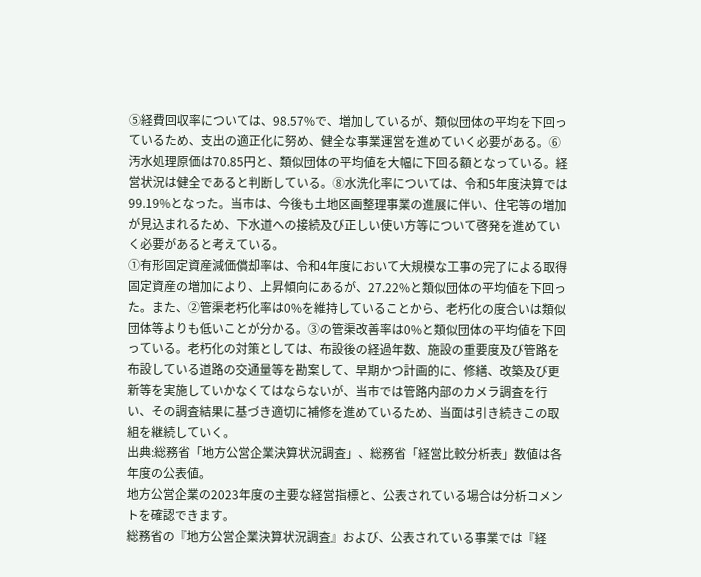⑤経費回収率については、98.57%で、増加しているが、類似団体の平均を下回っているため、支出の適正化に努め、健全な事業運営を進めていく必要がある。⑥汚水処理原価は70.85円と、類似団体の平均値を大幅に下回る額となっている。経営状況は健全であると判断している。⑧水洗化率については、令和5年度決算では99.19%となった。当市は、今後も土地区画整理事業の進展に伴い、住宅等の増加が見込まれるため、下水道への接続及び正しい使い方等について啓発を進めていく必要があると考えている。
①有形固定資産減価償却率は、令和4年度において大規模な工事の完了による取得固定資産の増加により、上昇傾向にあるが、27.22%と類似団体の平均値を下回った。また、②管渠老朽化率は0%を維持していることから、老朽化の度合いは類似団体等よりも低いことが分かる。③の管渠改善率は0%と類似団体の平均値を下回っている。老朽化の対策としては、布設後の経過年数、施設の重要度及び管路を布設している道路の交通量等を勘案して、早期かつ計画的に、修繕、改築及び更新等を実施していかなくてはならないが、当市では管路内部のカメラ調査を行い、その調査結果に基づき適切に補修を進めているため、当面は引き続きこの取組を継続していく。
出典:総務省「地方公営企業決算状況調査」、総務省「経営比較分析表」数値は各年度の公表値。
地方公営企業の2023年度の主要な経営指標と、公表されている場合は分析コメントを確認できます。
総務省の『地方公営企業決算状況調査』および、公表されている事業では『経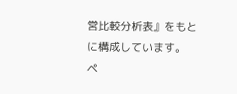営比較分析表』をもとに構成しています。
ペ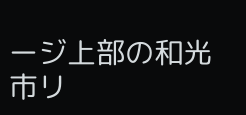ージ上部の和光市リ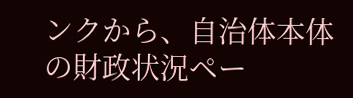ンクから、自治体本体の財政状況ペー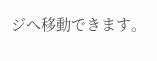ジへ移動できます。